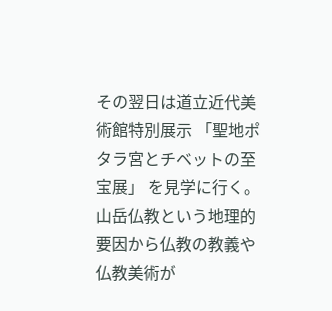その翌日は道立近代美術館特別展示 「聖地ポタラ宮とチベットの至宝展」 を見学に行く。 山岳仏教という地理的要因から仏教の教義や仏教美術が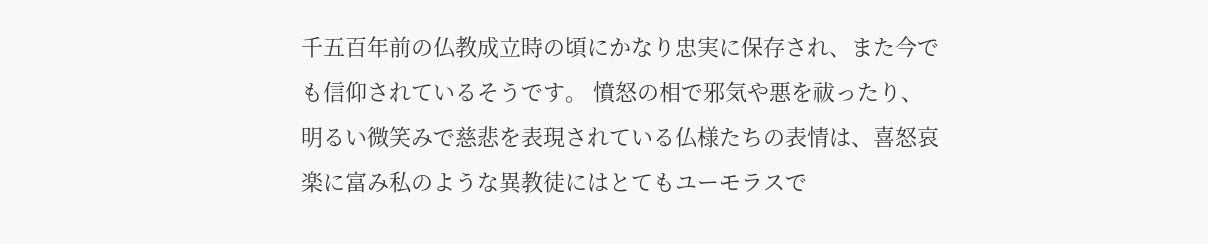千五百年前の仏教成立時の頃にかなり忠実に保存され、また今でも信仰されているそうです。 憤怒の相で邪気や悪を祓ったり、明るい微笑みで慈悲を表現されている仏様たちの表情は、喜怒哀楽に富み私のような異教徒にはとてもユーモラスで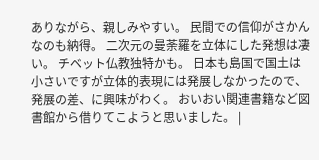ありながら、親しみやすい。 民間での信仰がさかんなのも納得。 二次元の曼荼羅を立体にした発想は凄い。 チベット仏教独特かも。 日本も島国で国土は小さいですが立体的表現には発展しなかったので、発展の差、に興味がわく。 おいおい関連書籍など図書館から借りてこようと思いました。 |